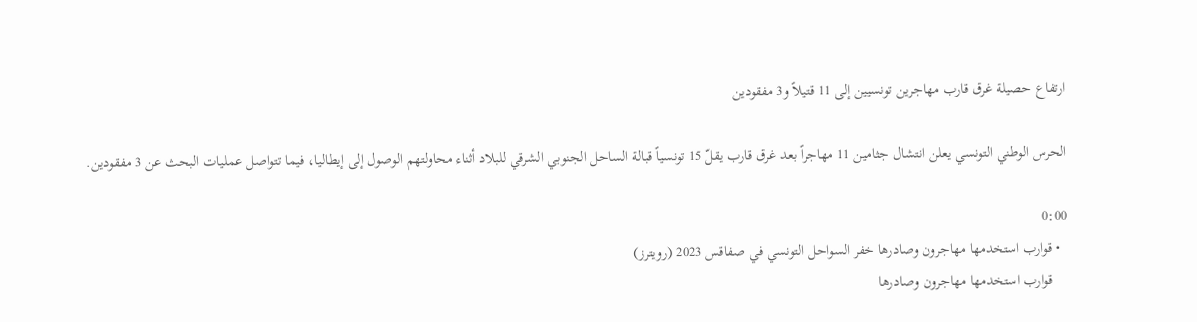ارتفاع حصيلة غرق قارب مهاجرين تونسيين إلى 11 قتيلاً و3 مفقودين

الحرس الوطني التونسي يعلن انتشال جثامين 11 مهاجراً بعد غرق قارب يقلّ 15 تونسياً قبالة الساحل الجنوبي الشرقي للبلاد أثناء محاولتهم الوصول إلى إيطاليا، فيما تتواصل عمليات البحث عن 3 مفقودين.

0:00
  • قوارب استخدمها مهاجرون وصادرها خفر السواحل التونسي في صفاقس 2023 (رويترز)
    قوارب استخدمها مهاجرون وصادرها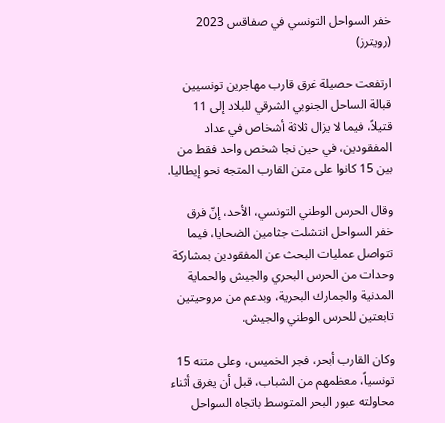خفر السواحل التونسي في صفاقس 2023 (رويترز)

ارتفعت حصيلة غرق قارب مهاجرين تونسيين قبالة الساحل الجنوبي الشرقي للبلاد إلى 11 قتيلاً، فيما لا يزال ثلاثة أشخاص في عداد المفقودين، في حين نجا شخص واحد فقط من بين 15 كانوا على متن القارب المتجه نحو إيطاليا.

وقال الحرس الوطني التونسي، الأحد، إنّ فرق خفر السواحل انتشلت جثامين الضحايا، فيما تتواصل عمليات البحث عن المفقودين بمشاركة وحدات من الحرس البحري والجيش والحماية المدنية والجمارك البحرية، وبدعم من مروحيتين تابعتين للحرس الوطني والجيش.

وكان القارب أبحر، فجر الخميس، وعلى متنه 15 تونسياً، معظمهم من الشباب، قبل أن يغرق أثناء محاولته عبور البحر المتوسط باتجاه السواحل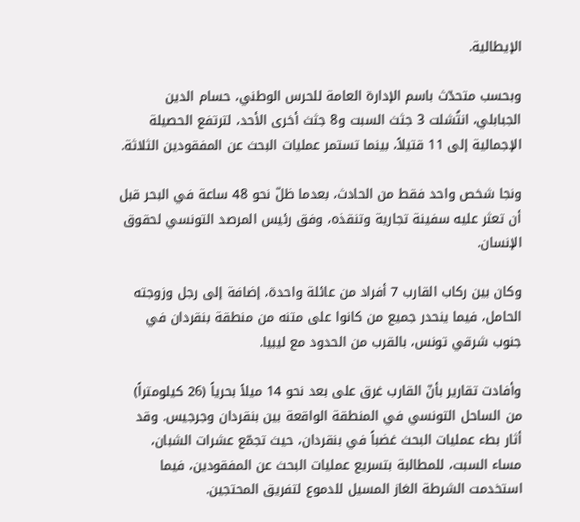الإيطالية.

وبحسب متحدّث باسم الإدارة العامة للحرس الوطني، حسام الدين الجبابلي، انتُشلت 3 جثث السبت و8 جثث أخرى الأحد، لترتفع الحصيلة الإجمالية إلى 11 قتيلاً، بينما تستمر عمليات البحث عن المفقودين الثلاثة.

ونجا شخص واحد فقط من الحادث، بعدما ظلّ نحو 48 ساعة في البحر قبل أن تعثر عليه سفينة تجارية وتنقذه، وفق رئيس المرصد التونسي لحقوق الإنسان.

وكان بين ركاب القارب 7 أفراد من عائلة واحدة، إضافة إلى رجل وزوجته الحامل، فيما ينحدر جميع من كانوا على متنه من منطقة بنقردان في جنوب شرقي تونس، بالقرب من الحدود مع ليبيا.

وأفادت تقارير بأنّ القارب غرق على بعد نحو 14 ميلاً بحرياً (26 كيلومتراً) من الساحل التونسي في المنطقة الواقعة بين بنقردان وجرجيس. وقد أثار بطء عمليات البحث غضباً في بنقردان، حيث تجمّع عشرات الشبان، مساء السبت، للمطالبة بتسريع عمليات البحث عن المفقودين، فيما استخدمت الشرطة الغاز المسيل للدموع لتفريق المحتجين.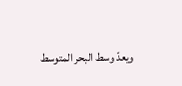ويعدّ وسط البحر المتوسط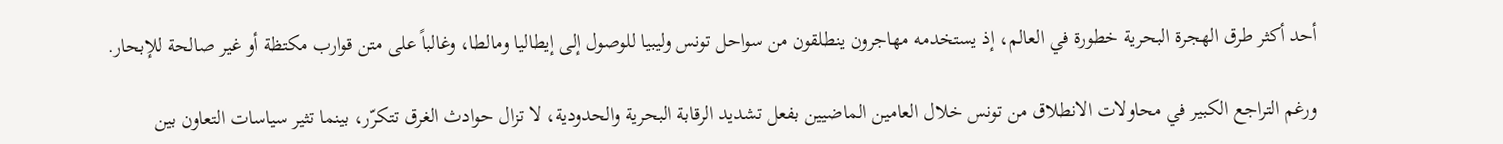أحد أكثر طرق الهجرة البحرية خطورة في العالم، إذ يستخدمه مهاجرون ينطلقون من سواحل تونس وليبيا للوصول إلى إيطاليا ومالطا، وغالباً على متن قوارب مكتظة أو غير صالحة للإبحار.

ورغم التراجع الكبير في محاولات الانطلاق من تونس خلال العامين الماضيين بفعل تشديد الرقابة البحرية والحدودية، لا تزال حوادث الغرق تتكرّر، بينما تثير سياسات التعاون بين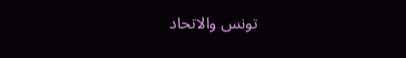تونس والاتحاد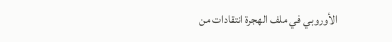الأوروبي في ملف الهجرة انتقادات من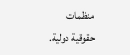منظمات حقوقية دولية.